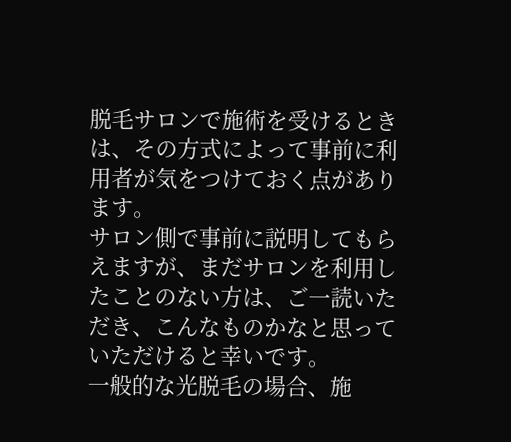脱毛サロンで施術を受けるときは、その方式によって事前に利用者が気をつけておく点があります。
サロン側で事前に説明してもらえますが、まだサロンを利用したことのない方は、ご一読いただき、こんなものかなと思っていただけると幸いです。
一般的な光脱毛の場合、施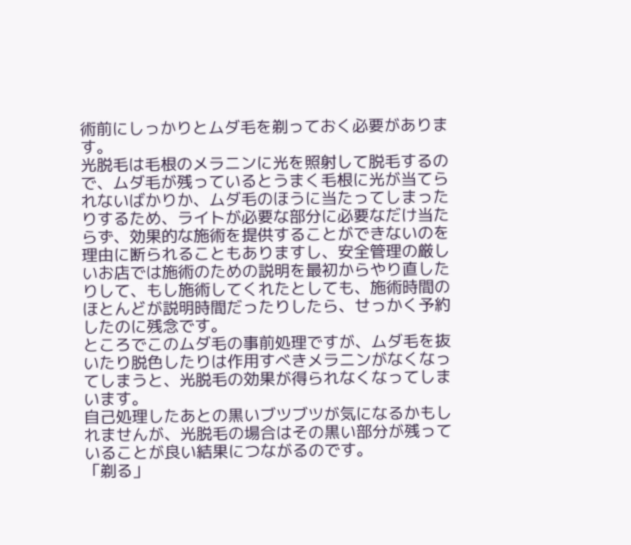術前にしっかりとムダ毛を剃っておく必要があります。
光脱毛は毛根のメラニンに光を照射して脱毛するので、ムダ毛が残っているとうまく毛根に光が当てられないばかりか、ムダ毛のほうに当たってしまったりするため、ライトが必要な部分に必要なだけ当たらず、効果的な施術を提供することができないのを理由に断られることもありますし、安全管理の厳しいお店では施術のための説明を最初からやり直したりして、もし施術してくれたとしても、施術時間のほとんどが説明時間だったりしたら、せっかく予約したのに残念です。
ところでこのムダ毛の事前処理ですが、ムダ毛を抜いたり脱色したりは作用すべきメラニンがなくなってしまうと、光脱毛の効果が得られなくなってしまいます。
自己処理したあとの黒いブツブツが気になるかもしれませんが、光脱毛の場合はその黒い部分が残っていることが良い結果につながるのです。
「剃る」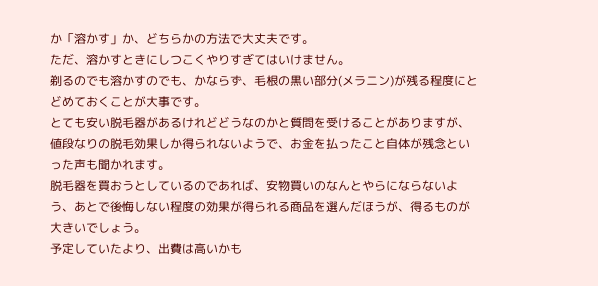か「溶かす」か、どちらかの方法で大丈夫です。
ただ、溶かすときにしつこくやりすぎてはいけません。
剃るのでも溶かすのでも、かならず、毛根の黒い部分(メラニン)が残る程度にとどめておくことが大事です。
とても安い脱毛器があるけれどどうなのかと質問を受けることがありますが、値段なりの脱毛効果しか得られないようで、お金を払ったこと自体が残念といった声も聞かれます。
脱毛器を買おうとしているのであれば、安物買いのなんとやらにならないよう、あとで後悔しない程度の効果が得られる商品を選んだほうが、得るものが大きいでしょう。
予定していたより、出費は高いかも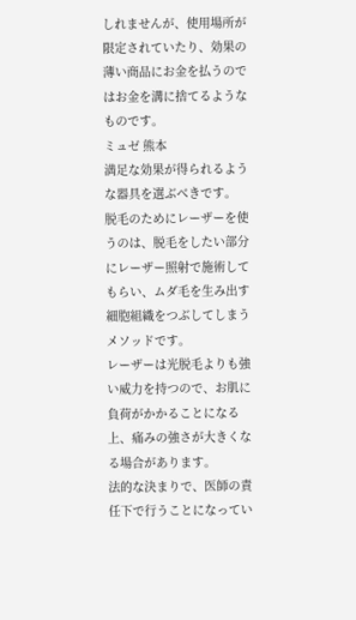しれませんが、使用場所が限定されていたり、効果の薄い商品にお金を払うのではお金を溝に捨てるようなものです。
ミュゼ 熊本
満足な効果が得られるような器具を選ぶべきです。
脱毛のためにレーザーを使うのは、脱毛をしたい部分にレーザー照射で施術してもらい、ムダ毛を生み出す細胞組織をつぶしてしまうメソッドです。
レーザーは光脱毛よりも強い威力を持つので、お肌に負荷がかかることになる上、痛みの強さが大きくなる場合があります。
法的な決まりで、医師の責任下で行うことになってい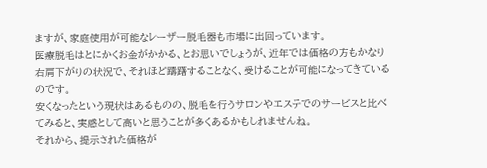ますが、家庭使用が可能なレーザー脱毛器も市場に出回っています。
医療脱毛はとにかくお金がかかる、とお思いでしょうが、近年では価格の方もかなり右肩下がりの状況で、それほど躊躇することなく、受けることが可能になってきているのです。
安くなったという現状はあるものの、脱毛を行うサロンやエステでのサービスと比べてみると、実感として高いと思うことが多くあるかもしれませんね。
それから、提示された価格が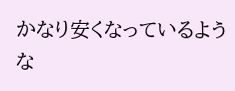かなり安くなっているような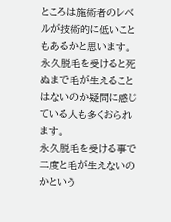ところは施術者のレベルが技術的に低いこともあるかと思います。
永久脱毛を受けると死ぬまで毛が生えることはないのか疑問に感じている人も多くおられます。
永久脱毛を受ける事で二度と毛が生えないのかという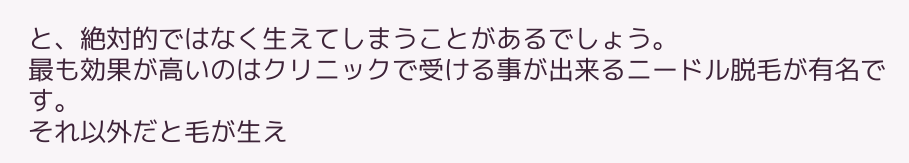と、絶対的ではなく生えてしまうことがあるでしょう。
最も効果が高いのはクリニックで受ける事が出来るニードル脱毛が有名です。
それ以外だと毛が生え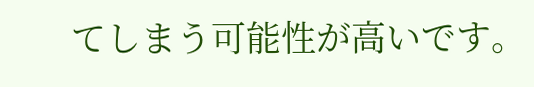てしまう可能性が高いです。